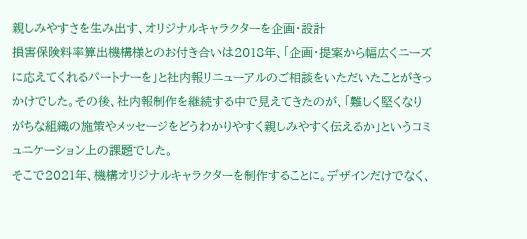親しみやすさを生み出す、オリジナルキャラクターを企画・設計
損害保険料率算出機構様とのお付き合いは2018年、「企画・提案から幅広くニーズに応えてくれるパートナーを」と社内報リニューアルのご相談をいただいたことがきっかけでした。その後、社内報制作を継続する中で見えてきたのが、「難しく堅くなりがちな組織の施策やメッセージをどうわかりやすく親しみやすく伝えるか」というコミュニケーション上の課題でした。
そこで2021年、機構オリジナルキャラクターを制作することに。デザインだけでなく、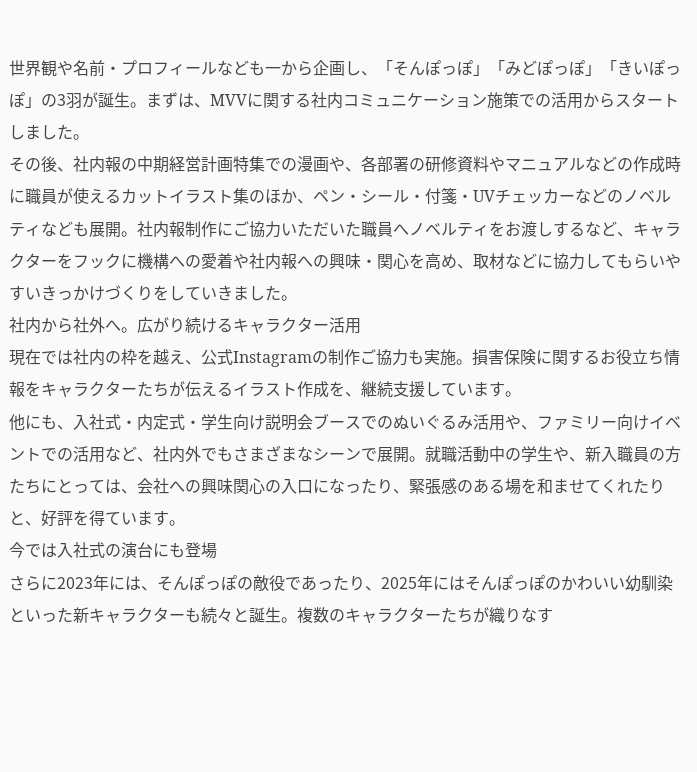世界観や名前・プロフィールなども一から企画し、「そんぽっぽ」「みどぽっぽ」「きいぽっぽ」の3羽が誕生。まずは、MVVに関する社内コミュニケーション施策での活用からスタートしました。
その後、社内報の中期経営計画特集での漫画や、各部署の研修資料やマニュアルなどの作成時に職員が使えるカットイラスト集のほか、ペン・シール・付箋・UVチェッカーなどのノベルティなども展開。社内報制作にご協力いただいた職員へノベルティをお渡しするなど、キャラクターをフックに機構への愛着や社内報への興味・関心を高め、取材などに協力してもらいやすいきっかけづくりをしていきました。
社内から社外へ。広がり続けるキャラクター活用
現在では社内の枠を越え、公式Instagramの制作ご協力も実施。損害保険に関するお役立ち情報をキャラクターたちが伝えるイラスト作成を、継続支援しています。
他にも、入社式・内定式・学生向け説明会ブースでのぬいぐるみ活用や、ファミリー向けイベントでの活用など、社内外でもさまざまなシーンで展開。就職活動中の学生や、新入職員の方たちにとっては、会社への興味関心の入口になったり、緊張感のある場を和ませてくれたりと、好評を得ています。
今では入社式の演台にも登場
さらに2023年には、そんぽっぽの敵役であったり、2025年にはそんぽっぽのかわいい幼馴染といった新キャラクターも続々と誕生。複数のキャラクターたちが織りなす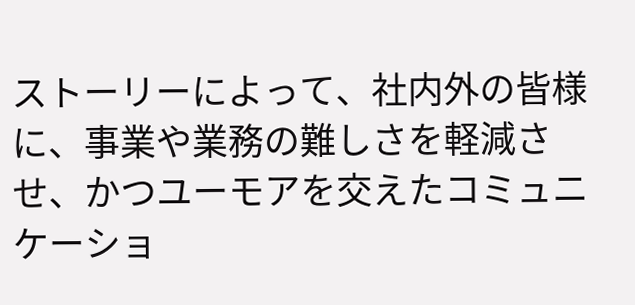ストーリーによって、社内外の皆様に、事業や業務の難しさを軽減させ、かつユーモアを交えたコミュニケーショ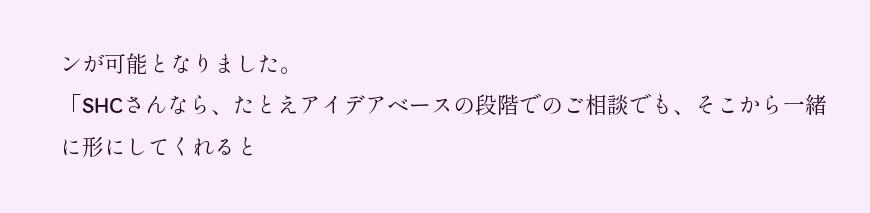ンが可能となりました。
「SHCさんなら、たとえアイデアベースの段階でのご相談でも、そこから一緒に形にしてくれると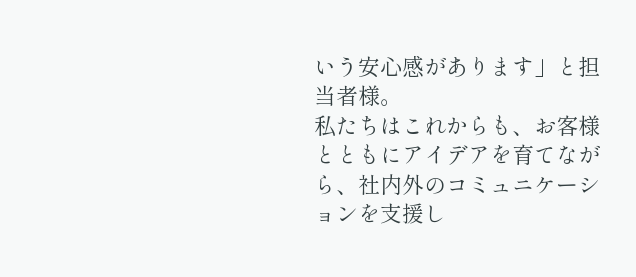いう安心感があります」と担当者様。
私たちはこれからも、お客様とともにアイデアを育てながら、社内外のコミュニケーションを支援し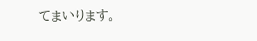てまいります。